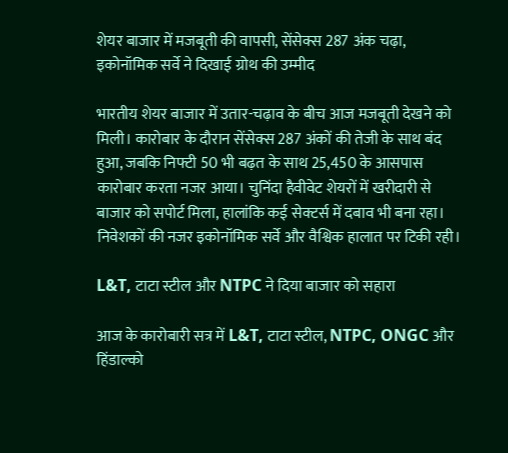शेयर बाजार में मजबूती की वापसी, सेंसेक्स 287 अंक चढ़ा, इकोनॉमिक सर्वे ने दिखाई ग्रोथ की उम्मीद

भारतीय शेयर बाजार में उतार-चढ़ाव के बीच आज मजबूती देखने को मिली। कारोबार के दौरान सेंसेक्स 287 अंकों की तेजी के साथ बंद हुआ, जबकि निफ्टी 50 भी बढ़त के साथ 25,450 के आसपास कारोबार करता नजर आया। चुनिंदा हैवीवेट शेयरों में खरीदारी से बाजार को सपोर्ट मिला, हालांकि कई सेक्टर्स में दबाव भी बना रहा। निवेशकों की नजर इकोनॉमिक सर्वे और वैश्विक हालात पर टिकी रही।

L&T, टाटा स्टील और NTPC ने दिया बाजार को सहारा

आज के कारोबारी सत्र में L&T, टाटा स्टील, NTPC, ONGC और हिंडाल्को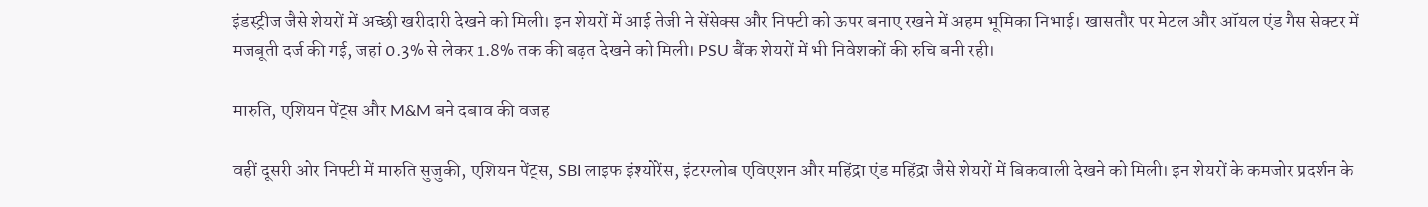इंडस्ट्रीज जैसे शेयरों में अच्छी खरीदारी देखने को मिली। इन शेयरों में आई तेजी ने सेंसेक्स और निफ्टी को ऊपर बनाए रखने में अहम भूमिका निभाई। खासतौर पर मेटल और ऑयल एंड गैस सेक्टर में मजबूती दर्ज की गई, जहां 0.3% से लेकर 1.8% तक की बढ़त देखने को मिली। PSU बैंक शेयरों में भी निवेशकों की रुचि बनी रही।

मारुति, एशियन पेंट्स और M&M बने दबाव की वजह

वहीं दूसरी ओर निफ्टी में मारुति सुजुकी, एशियन पेंट्स, SBI लाइफ इंश्योरेंस, इंटरग्लोब एविएशन और महिंद्रा एंड महिंद्रा जैसे शेयरों में बिकवाली देखने को मिली। इन शेयरों के कमजोर प्रदर्शन के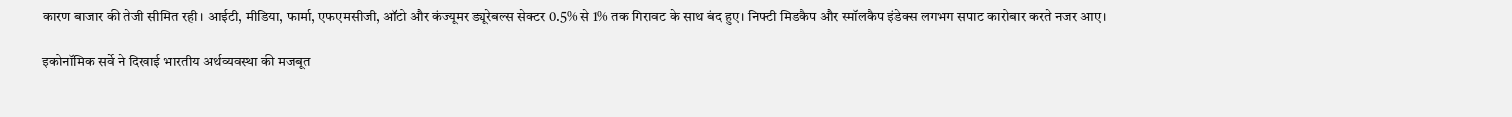कारण बाजार की तेजी सीमित रही। आईटी, मीडिया, फार्मा, एफएमसीजी, ऑटो और कंज्यूमर ड्यूरेबल्स सेक्टर 0.5% से 1% तक गिरावट के साथ बंद हुए। निफ्टी मिडकैप और स्मॉलकैप इंडेक्स लगभग सपाट कारोबार करते नजर आए।

इकोनॉमिक सर्वे ने दिखाई भारतीय अर्थव्यवस्था की मजबूत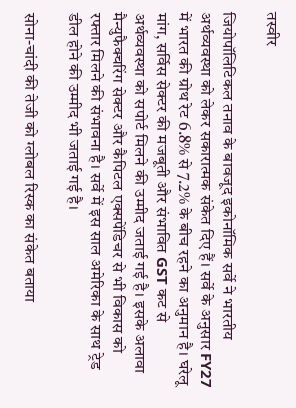तस्वीर

जियोपॉलिटिकल तनाव के बावजूद इकोनॉमिक सर्वे ने भारतीय अर्थव्यवस्था को लेकर सकारात्मक संकेत दिए हैं। सर्वे के अनुसार FY27 में भारत की ग्रोथ रेट 6.8% से 7.2% के बीच रहने का अनुमान है। घरेलू मांग, सर्विस सेक्टर की मजबूती और संभावित GST कट से अर्थव्यवस्था को सपोर्ट मिलने की उम्मीद जताई गई है। इसके अलावा मैन्युफैक्चरिंग सेक्टर और कैपिटल एक्सपेंडिचर से भी विकास को रफ्तार मिलने की संभावना है। सर्वे में इस साल अमेरिका के साथ ट्रेड डील होने की उम्मीद भी जताई गई है।

सोना-चांदी की तेजी को ग्लोबल रिस्क का संकेत बताया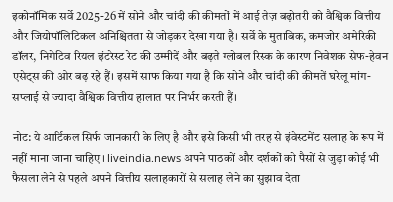इकोनॉमिक सर्वे 2025-26 में सोने और चांदी की कीमतों में आई तेज़ बढ़ोतरी को वैश्विक वित्तीय और जियोपॉलिटिकल अनिश्चितता से जोड़कर देखा गया है। सर्वे के मुताबिक, कमजोर अमेरिकी डॉलर, निगेटिव रियल इंटरेस्ट रेट की उम्मीदें और बढ़ते ग्लोबल रिस्क के कारण निवेशक सेफ-हेवन एसेट्स की ओर बढ़ रहे हैं। इसमें साफ किया गया है कि सोने और चांदी की कीमतें घरेलू मांग-सप्लाई से ज्यादा वैश्विक वित्तीय हालात पर निर्भर करती हैं।

नोट: ये आर्टिकल सिर्फ जानकारी के लिए है और इसे किसी भी तरह से इंवेस्टमेंट सलाह के रूप में नहीं माना जाना चाहिए। liveindia.news अपने पाठकों और दर्शकों को पैसों से जुड़ा कोई भी फैसला लेने से पहले अपने वित्तीय सलाहकारों से सलाह लेने का सुझाव देता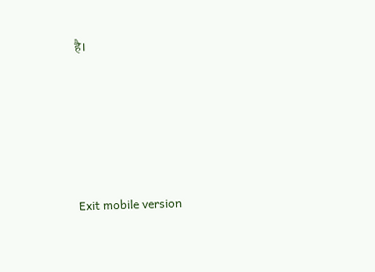है।





Exit mobile version